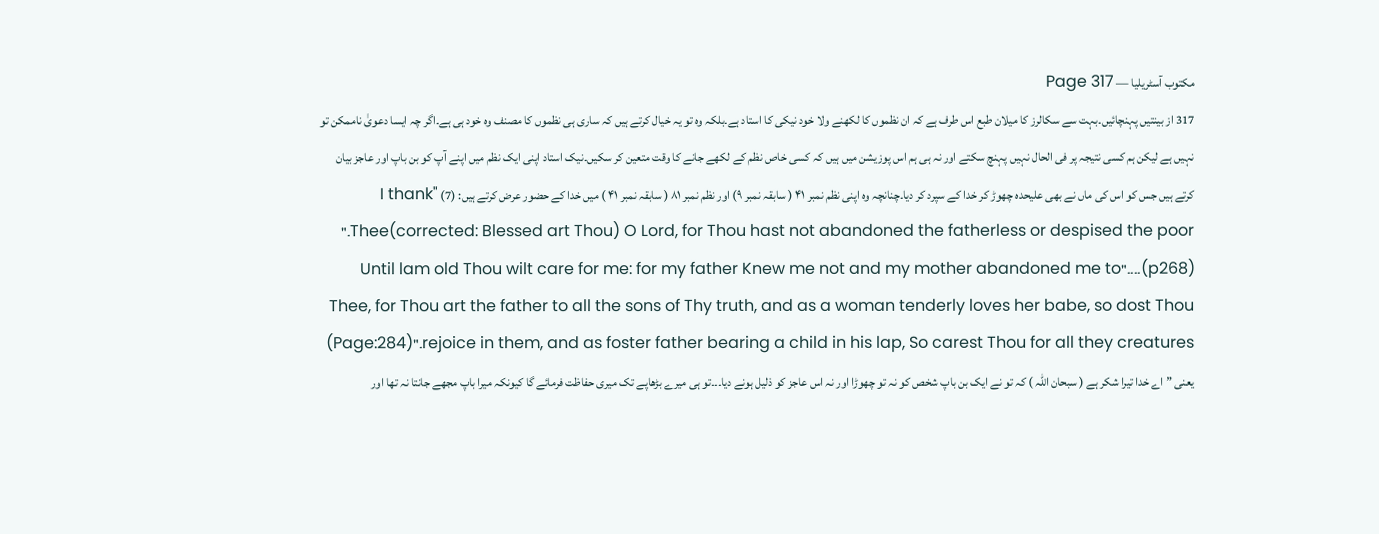مکتوب آسٹریلیا — Page 317
317 از بینتیں پہنچائیں۔بہت سے سکالرز کا میلان طبع اس طرف ہے کہ ان نظموں کا لکھنے ولا خود نیکی کا استاد ہے۔بلکہ وہ تو یہ خیال کرتے ہیں کہ ساری ہی نظموں کا مصنف وہ خود ہی ہے۔اگر چہ ایسا دعویٰ ناممکن تو نہیں ہے لیکن ہم کسی نتیجہ پر فی الحال نہیں پہنچ سکتے اور نہ ہی ہم اس پوزیشن میں ہیں کہ کسی خاص نظم کے لکھے جانے کا وقت متعین کر سکیں۔نیک استاد اپنی ایک نظم میں اپنے آپ کو بن باپ اور عاجز بیان کرتے ہیں جس کو اس کی ماں نے بھی علیحدہ چھوڑ کر خدا کے سپرد کر دیا۔چنانچہ وہ اپنی نظم نمبر ۴۱ ( سابقہ نمبر ۹) اور نظم نمبر ۸۱ ( سابقہ نمبر ۴۱ ) میں خدا کے حضور عرض کرتے ہیں: (7) "I thank Thee(corrected: Blessed art Thou) O Lord, for Thou hast not abandoned the fatherless or despised the poor۔" (p268)۔۔۔۔"Until lam old Thou wilt care for me: for my father Knew me not and my mother abandoned me to Thee, for Thou art the father to all the sons of Thy truth, and as a woman tenderly loves her babe, so dost Thou rejoice in them, and as foster father bearing a child in his lap, So carest Thou for all they creatures۔"(Page:284) یعنی ” اے خدا تیرا شکر ہے ( سبحان اللہ ) کہ تو نے ایک بن باپ شخص کو نہ تو چھوڑا اور نہ اس عاجز کو ذلیل ہونے دیا۔۔۔تو ہی میرے بڑھاپے تک میری حفاظت فرمائے گا کیونکہ میرا باپ مجھے جانتا نہ تھا اور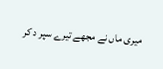میری ماں نے مجھے تیرے سپر د کر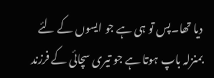دیا تھا۔پس تو ہی ہے جو ایسوں کے لئے بمنزلہ باپ ہوتا ہے جو تیری سچائی کے فرزند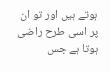ہوتے ہیں اور تو ان پر اسی طرح راضی ہوتا ہے جس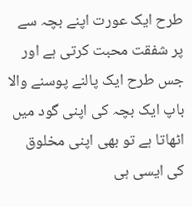طرح ایک عورت اپنے بچہ سے پر شفقت محبت کرتی ہے اور جس طرح ایک پالنے پوسنے والا باپ ایک بچہ کی اپنی گود میں اٹھاتا ہے تو بھی اپنی مخلوق کی ایسی ہی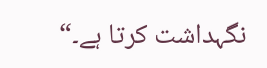نگہداشت کرتا ہے۔“